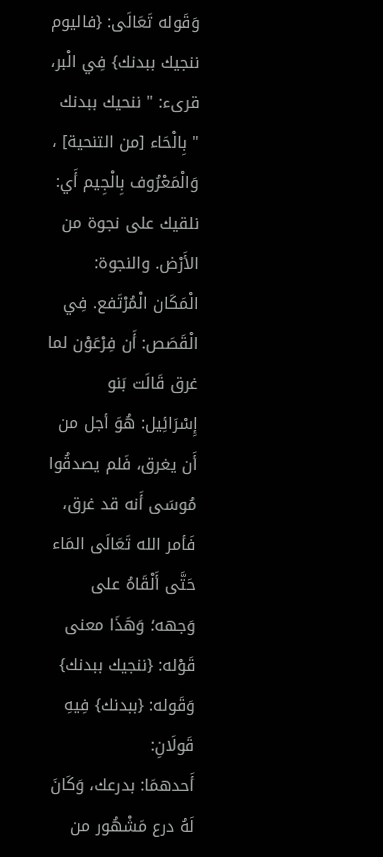وَقَوله تَعَالَى: {فاليوم ننجيك ببدنك} فِي الْبر، قرىء: " ننحيك ببدنك " بِالْحَاء [من التنحية] ، وَالْمَعْرُوف بِالْجِيم أَي: نلقيك على نجوة من الأَرْض. والنجوة: الْمَكَان الْمُرْتَفع. فِي الْقَصَص: أَن فِرْعَوْن لما غرق قَالَت بَنو إِسْرَائِيل: هُوَ أجل من أَن يغرق، فَلم يصدقُوا مُوسَى أَنه قد غرق، فَأمر الله تَعَالَى المَاء حَتَّى أَلْقَاهُ على وَجهه؛ وَهَذَا معنى قَوْله: {ننجيك ببدنك} وَقَوله: {ببدنك} فِيهِ قَولَانِ:
أَحدهمَا: بدرعك، وَكَانَ لَهُ درع مَشْهُور من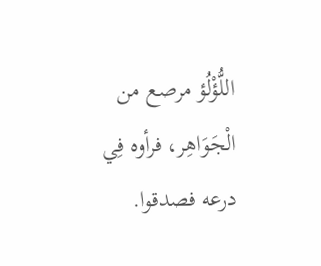اللُّؤْلُؤ مرصع من الْجَوَاهِر، فرأوه فِي درعه فصدقوا.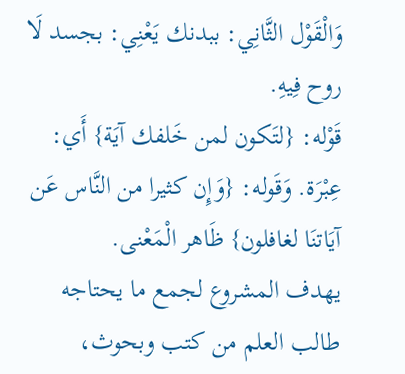وَالْقَوْل الثَّانِي: ببدنك يَعْنِي: بجسد لَا روح فِيهِ.
قَوْله: {لتَكون لمن خَلفك آيَة} أَي: عِبْرَة. وَقَوله: {وَإِن كثيرا من النَّاس عَن آيَاتنَا لغافلون} ظَاهر الْمَعْنى.
يهدف المشروع لجمع ما يحتاجه طالب العلم من كتب وبحوث،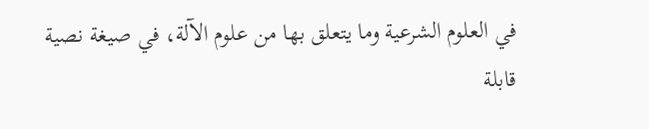في العلوم الشرعية وما يتعلق بها من علوم الآلة، في صيغة نصية قابلة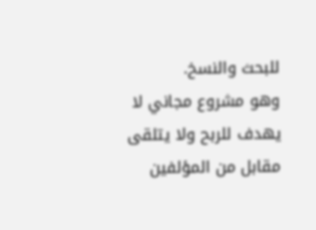للبحث والنسخ.
وهو مشروع مجاني لا يهدف للربح ولا يتلقى مقابل من المؤلفين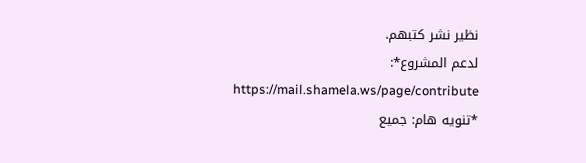نظير نشر كتبهم.
لدعم المشروع*: https://mail.shamela.ws/page/contribute
*تنويه هام: جميع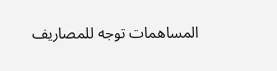المساهمات توجه للمصاريف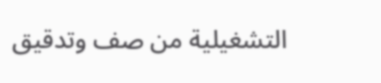التشغيلية من صف وتدقيق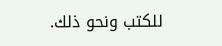للكتب ونحو ذلك.